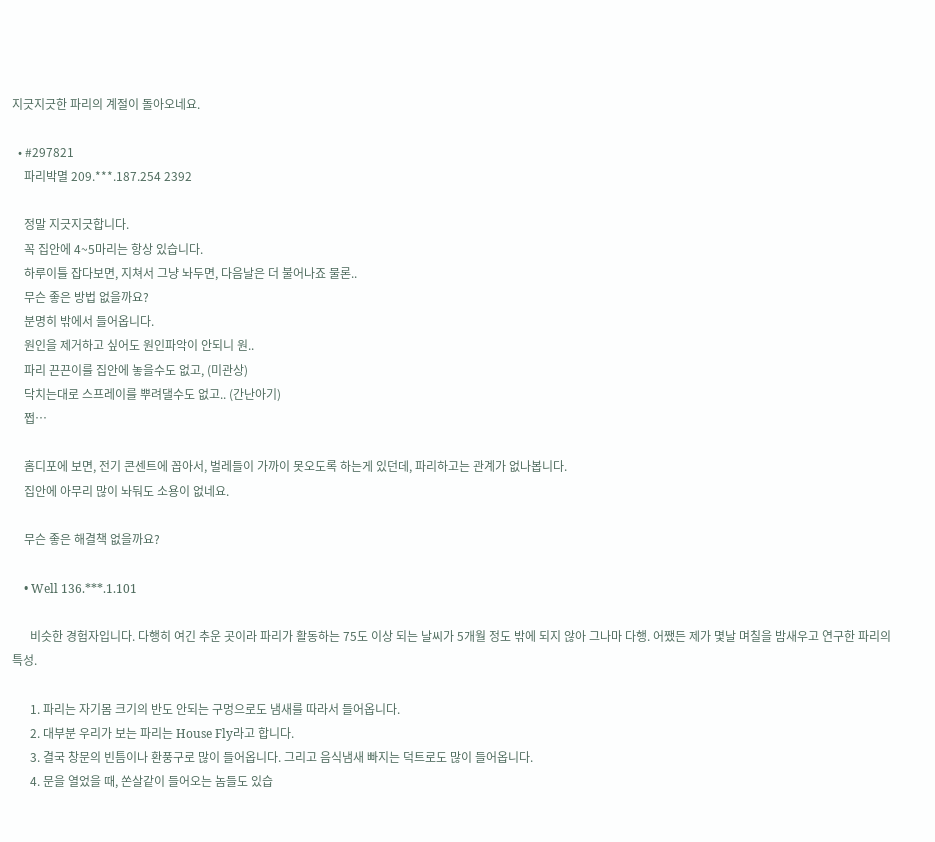지긋지긋한 파리의 계절이 돌아오네요.

  • #297821
    파리박멸 209.***.187.254 2392

    정말 지긋지긋합니다.
    꼭 집안에 4~5마리는 항상 있습니다.
    하루이틀 잡다보면, 지쳐서 그냥 놔두면, 다음날은 더 불어나죠 물론..
    무슨 좋은 방법 없을까요?
    분명히 밖에서 들어옵니다.
    원인을 제거하고 싶어도 원인파악이 안되니 원..
    파리 끈끈이를 집안에 놓을수도 없고, (미관상)
    닥치는대로 스프레이를 뿌려댈수도 없고.. (간난아기)
    쩝…

    홈디포에 보면, 전기 콘센트에 꼽아서, 벌레들이 가까이 못오도록 하는게 있던데, 파리하고는 관계가 없나봅니다.
    집안에 아무리 많이 놔둬도 소용이 없네요.

    무슨 좋은 해결책 없을까요?

    • Well 136.***.1.101

      비슷한 경험자입니다. 다행히 여긴 추운 곳이라 파리가 활동하는 75도 이상 되는 날씨가 5개월 정도 밖에 되지 않아 그나마 다행. 어쨌든 제가 몇날 며칠을 밤새우고 연구한 파리의 특성.

      1. 파리는 자기몸 크기의 반도 안되는 구멍으로도 냄새를 따라서 들어옵니다.
      2. 대부분 우리가 보는 파리는 House Fly라고 합니다.
      3. 결국 창문의 빈틈이나 환풍구로 많이 들어옵니다. 그리고 음식냄새 빠지는 덕트로도 많이 들어옵니다.
      4. 문을 열었을 때, 쏜살같이 들어오는 놈들도 있습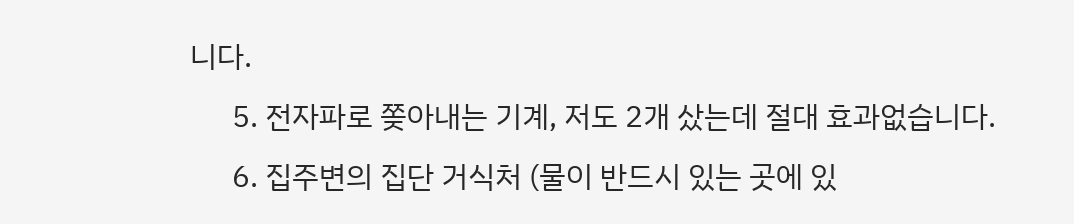니다.
      5. 전자파로 쫒아내는 기계, 저도 2개 샀는데 절대 효과없습니다.
      6. 집주변의 집단 거식처 (물이 반드시 있는 곳에 있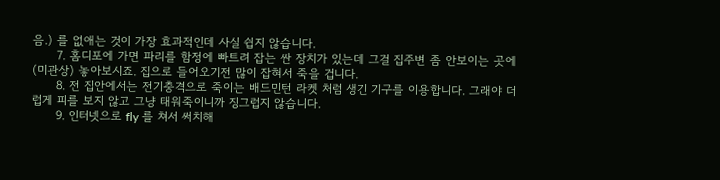음.) 를 없애는 것이 가장 효과적인데 사실 쉽지 않습니다.
      7. 홈디포에 가면 파리를 함정에 빠트려 잡는 싼 장치가 있는데 그걸 집주변 좀 안보이는 곳에 (미관상) 놓아보시죠. 집으로 들어오기전 많이 잡혀서 죽을 겁니다.
      8. 전 집안에서는 전기충격으로 죽이는 배드민턴 라켓 처럼 생긴 기구를 이용합니다. 그래야 더럽게 피를 보지 않고 그냥 태워죽이니까 징그럽지 않습니다.
      9. 인터넷으로 fly 를 쳐서 써치해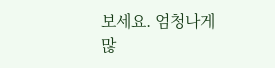보세요. 엄청나게 많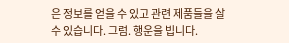은 정보를 얻을 수 있고 관련 제품들을 살 수 있습니다. 그럼. 행운을 빕니다.